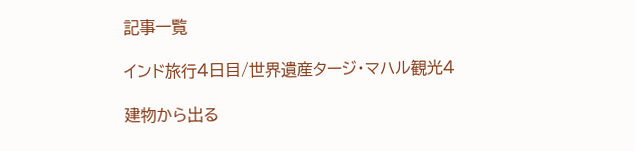記事一覧

インド旅行4日目/世界遺産タージ・マハル観光4

建物から出る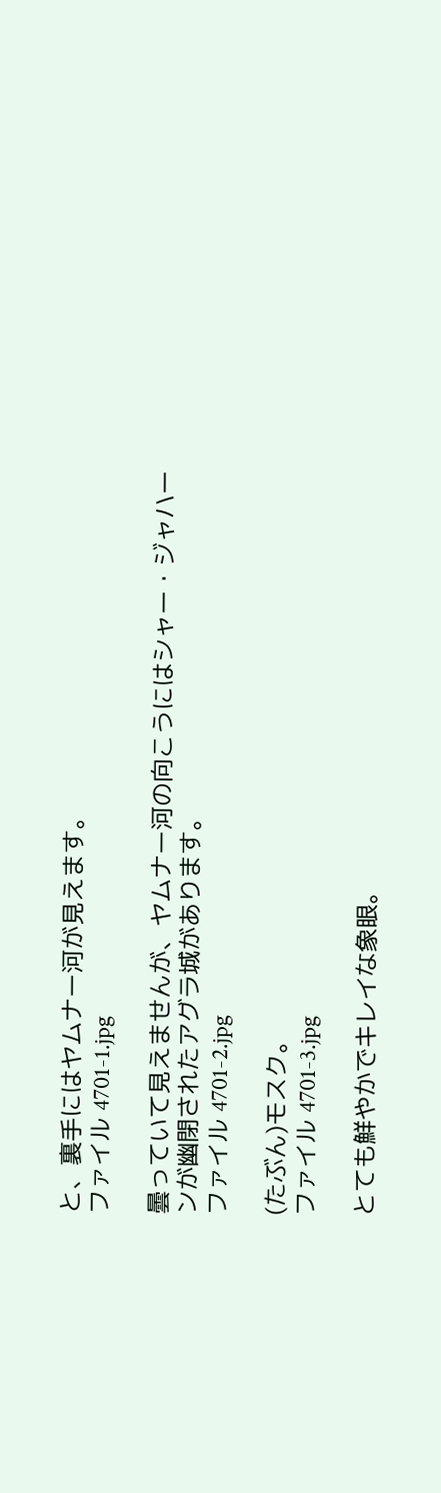と、裏手にはヤムナー河が見えます。
ファイル 4701-1.jpg

曇っていて見えませんが、ヤムナー河の向こうにはシャー・ジャハーンが幽閉されたアグラ城があります。
ファイル 4701-2.jpg

(たぶん)モスク。
ファイル 4701-3.jpg

とても鮮やかでキレイな象眼。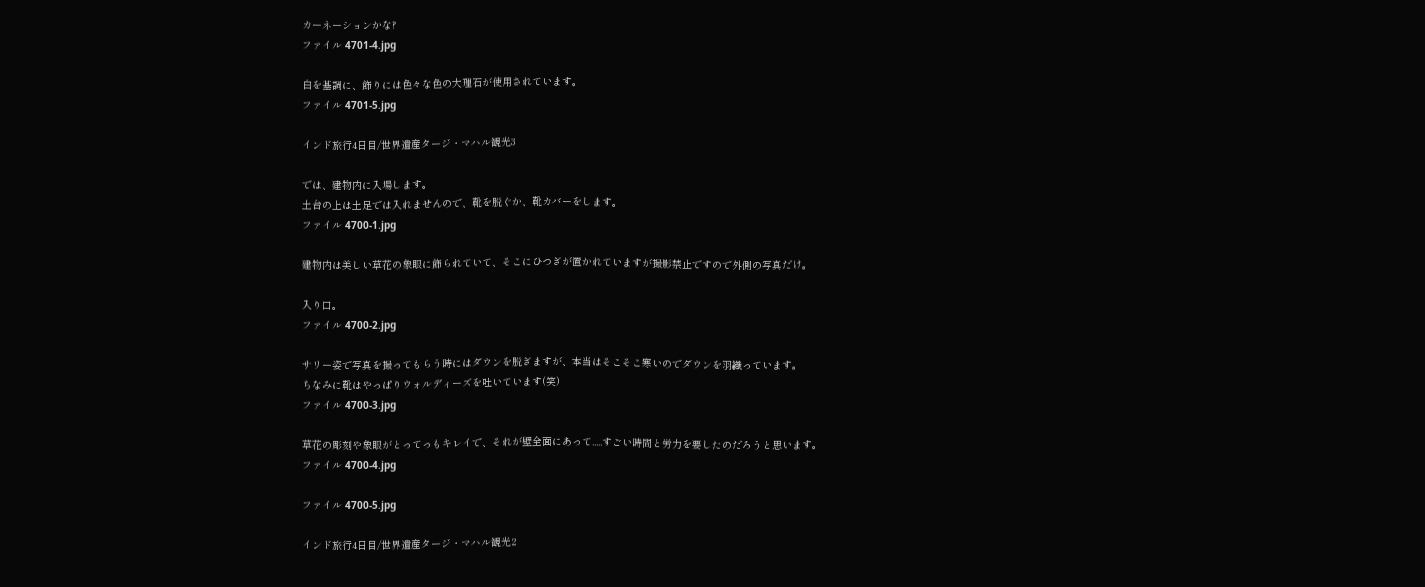カーネーションかな?
ファイル 4701-4.jpg

白を基調に、飾りには色々な色の大理石が使用されています。
ファイル 4701-5.jpg

インド旅行4日目/世界遺産タージ・マハル観光3

では、建物内に入場します。
土台の上は土足では入れませんので、靴を脱ぐか、靴カバーをします。
ファイル 4700-1.jpg

建物内は美しい草花の象眼に飾られていて、そこにひつぎが置かれていますが撮影禁止ですので外側の写真だけ。

入り口。
ファイル 4700-2.jpg

サリー姿で写真を撮ってもらう時にはダウンを脱ぎますが、本当はそこそこ寒いのでダウンを羽織っています。
ちなみに靴はやっぱりウォルディーズを吐いています(笑)
ファイル 4700-3.jpg

草花の彫刻や象眼がとってっもキレイで、それが壁全面にあって.....すごい時間と労力を要したのだろうと思います。
ファイル 4700-4.jpg

ファイル 4700-5.jpg

インド旅行4日目/世界遺産タージ・マハル観光2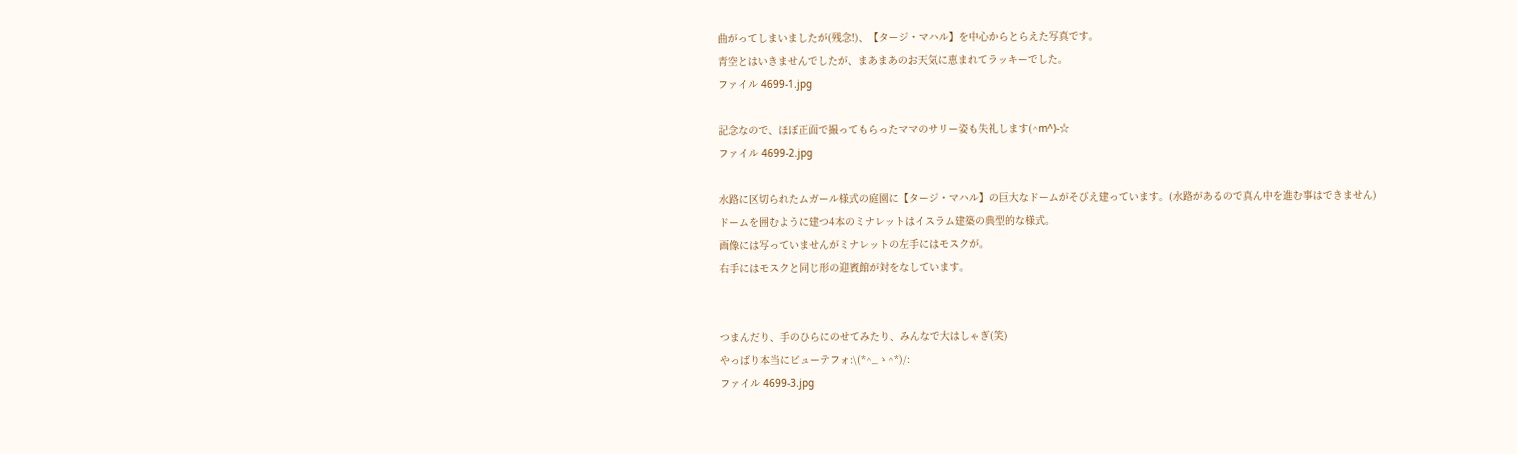曲がってしまいましたが(残念!)、【タージ・マハル】を中心からとらえた写真です。
青空とはいきませんでしたが、まあまあのお天気に恵まれてラッキーでした。
ファイル 4699-1.jpg

記念なので、ほぼ正面で撮ってもらったママのサリー姿も失礼します(^m^)-☆
ファイル 4699-2.jpg

水路に区切られたムガール様式の庭園に【タージ・マハル】の巨大なドームがそびえ建っています。(水路があるので真ん中を進む事はできません)
ドームを囲むように建つ4本のミナレットはイスラム建築の典型的な様式。
画像には写っていませんがミナレットの左手にはモスクが。
右手にはモスクと同じ形の迎賓館が対をなしています。


つまんだり、手のひらにのせてみたり、みんなで大はしゃぎ(笑)
やっぱり本当にビューテフォ:\(*^_ゝ^*)/:
ファイル 4699-3.jpg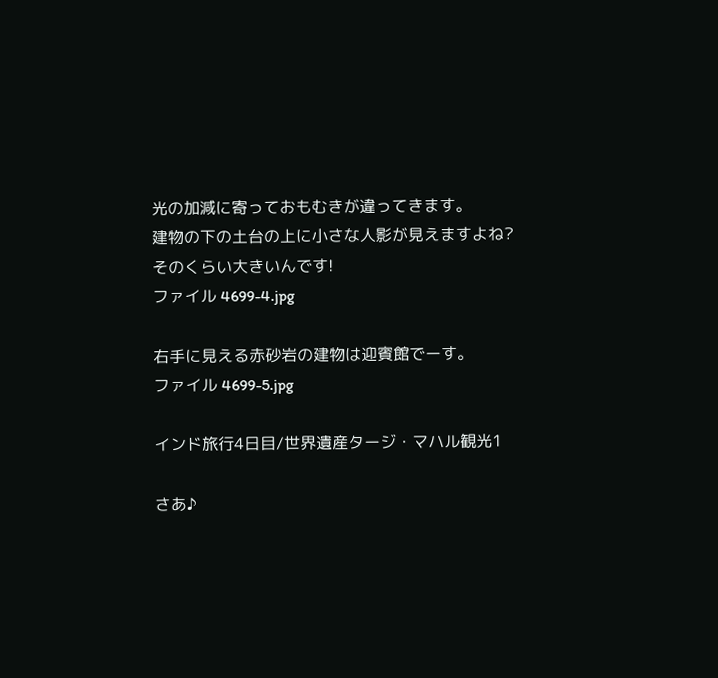光の加減に寄っておもむきが違ってきます。
建物の下の土台の上に小さな人影が見えますよね?
そのくらい大きいんです!
ファイル 4699-4.jpg

右手に見える赤砂岩の建物は迎賓館でーす。
ファイル 4699-5.jpg

インド旅行4日目/世界遺産タージ・マハル観光1

さあ♪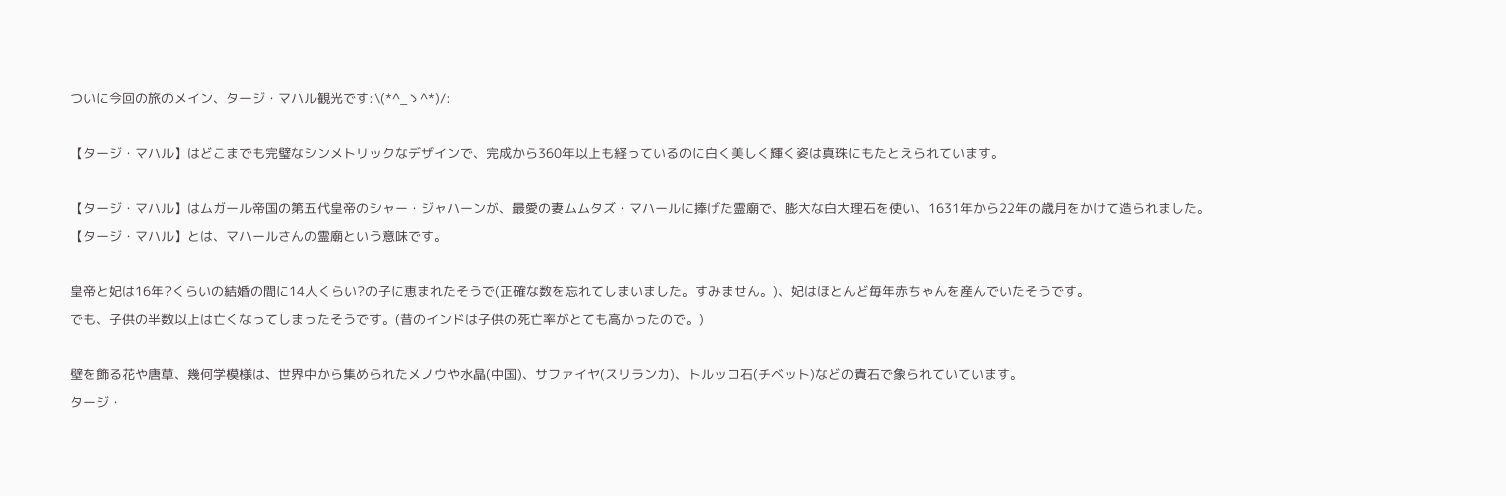ついに今回の旅のメイン、タージ・マハル観光です:\(*^_ゝ^*)/:

【タージ・マハル】はどこまでも完璧なシンメトリックなデザインで、完成から360年以上も経っているのに白く美しく輝く姿は真珠にもたとえられています。

【タージ・マハル】はムガール帝国の第五代皇帝のシャー・ジャハーンが、最愛の妻ムムタズ・マハールに捧げた霊廟で、膨大な白大理石を使い、1631年から22年の歳月をかけて造られました。
【タージ・マハル】とは、マハールさんの霊廟という意味です。

皇帝と妃は16年?くらいの結婚の間に14人くらい?の子に恵まれたそうで(正確な数を忘れてしまいました。すみません。)、妃はほとんど毎年赤ちゃんを産んでいたそうです。
でも、子供の半数以上は亡くなってしまったそうです。(昔のインドは子供の死亡率がとても高かったので。)

壁を飾る花や唐草、幾何学模様は、世界中から集められたメノウや水晶(中国)、サファイヤ(スリランカ)、トルッコ石(チベット)などの貴石で象られていています。
タージ・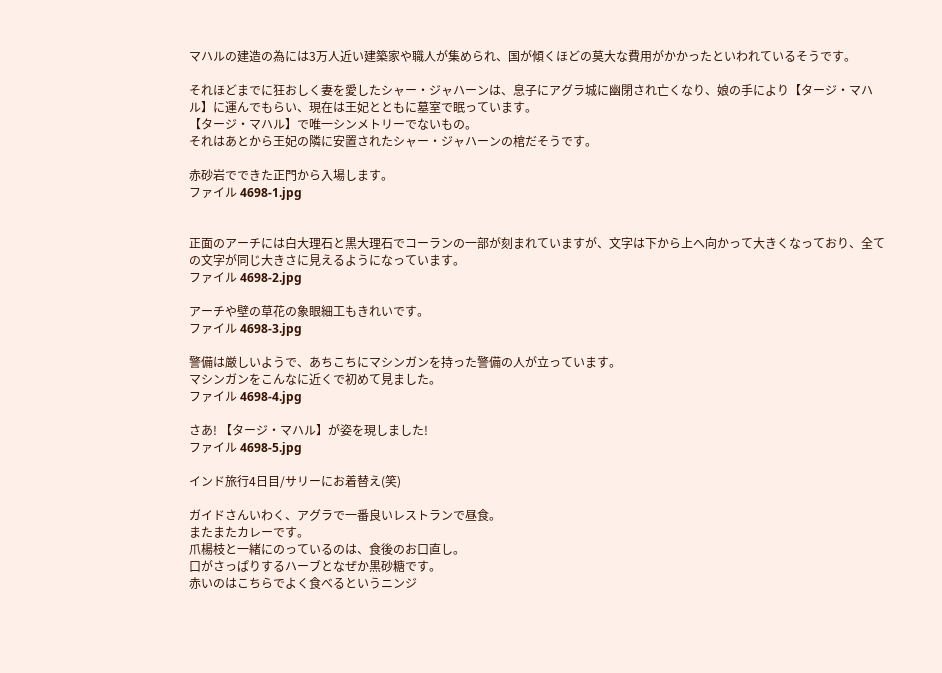マハルの建造の為には3万人近い建築家や職人が集められ、国が傾くほどの莫大な費用がかかったといわれているそうです。

それほどまでに狂おしく妻を愛したシャー・ジャハーンは、息子にアグラ城に幽閉され亡くなり、娘の手により【タージ・マハル】に運んでもらい、現在は王妃とともに墓室で眠っています。
【タージ・マハル】で唯一シンメトリーでないもの。
それはあとから王妃の隣に安置されたシャー・ジャハーンの棺だそうです。

赤砂岩でできた正門から入場します。
ファイル 4698-1.jpg


正面のアーチには白大理石と黒大理石でコーランの一部が刻まれていますが、文字は下から上へ向かって大きくなっており、全ての文字が同じ大きさに見えるようになっています。
ファイル 4698-2.jpg

アーチや壁の草花の象眼細工もきれいです。
ファイル 4698-3.jpg

警備は厳しいようで、あちこちにマシンガンを持った警備の人が立っています。
マシンガンをこんなに近くで初めて見ました。
ファイル 4698-4.jpg

さあ! 【タージ・マハル】が姿を現しました!
ファイル 4698-5.jpg

インド旅行4日目/サリーにお着替え(笑)

ガイドさんいわく、アグラで一番良いレストランで昼食。
またまたカレーです。
爪楊枝と一緒にのっているのは、食後のお口直し。
口がさっぱりするハーブとなぜか黒砂糖です。
赤いのはこちらでよく食べるというニンジ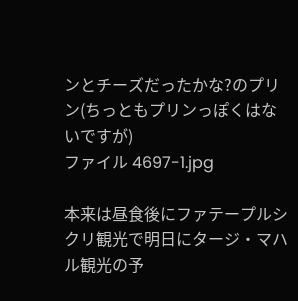ンとチーズだったかな?のプリン(ちっともプリンっぽくはないですが)
ファイル 4697-1.jpg

本来は昼食後にファテープルシクリ観光で明日にタージ・マハル観光の予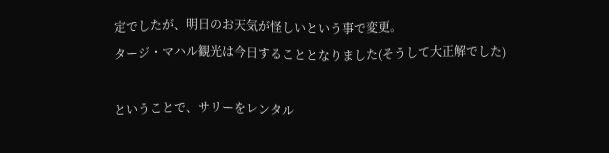定でしたが、明日のお天気が怪しいという事で変更。
タージ・マハル観光は今日することとなりました(そうして大正解でした)

ということで、サリーをレンタル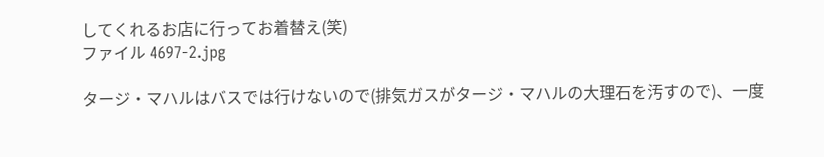してくれるお店に行ってお着替え(笑)
ファイル 4697-2.jpg

タージ・マハルはバスでは行けないので(排気ガスがタージ・マハルの大理石を汚すので)、一度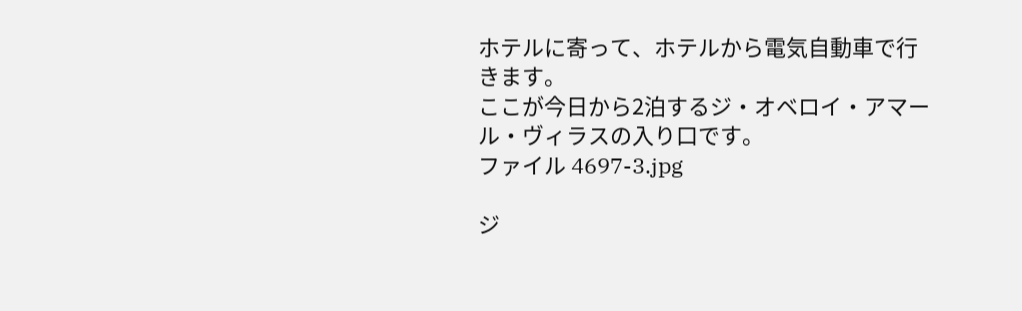ホテルに寄って、ホテルから電気自動車で行きます。
ここが今日から2泊するジ・オベロイ・アマール・ヴィラスの入り口です。
ファイル 4697-3.jpg

ジ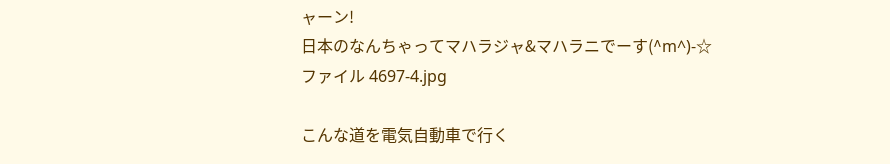ャーン!
日本のなんちゃってマハラジャ&マハラニでーす(^m^)-☆
ファイル 4697-4.jpg

こんな道を電気自動車で行く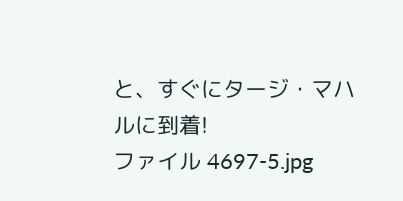と、すぐにタージ・マハルに到着!
ファイル 4697-5.jpg